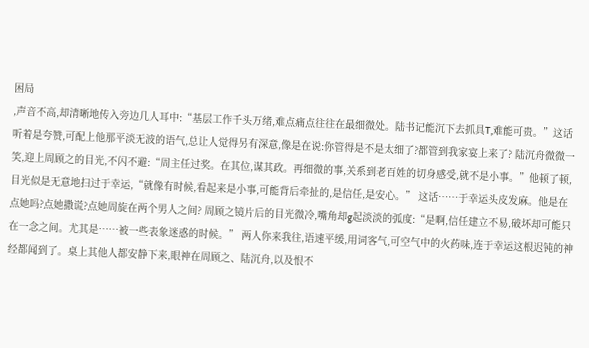困局
,声音不高,却清晰地传入旁边几人耳中:“基层工作千头万绪,难点痛点往往在最细微处。陆书记能沉下去抓具T,难能可贵。”这话听着是夸赞,可配上他那平淡无波的语气,总让人觉得另有深意,像是在说:你管得是不是太细了?都管到我家宴上来了? 陆沉舟微微一笑,迎上周顾之的目光,不闪不避:“周主任过奖。在其位,谋其政。再细微的事,关系到老百姓的切身感受,就不是小事。”他顿了顿,目光似是无意地扫过于幸运,“就像有时候,看起来是小事,可能背后牵扯的,是信任,是安心。” 这话……于幸运头皮发麻。他是在点她吗?点她撒谎?点她周旋在两个男人之间? 周顾之镜片后的目光微冷,嘴角却g起淡淡的弧度:“是啊,信任建立不易,破坏却可能只在一念之间。尤其是……被一些表象迷惑的时候。” 两人你来我往,语速平缓,用词客气,可空气中的火药味,连于幸运这根迟钝的神经都闻到了。桌上其他人都安静下来,眼神在周顾之、陆沉舟,以及恨不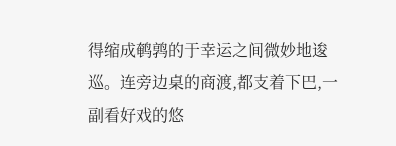得缩成鹌鹑的于幸运之间微妙地逡巡。连旁边桌的商渡,都支着下巴,一副看好戏的悠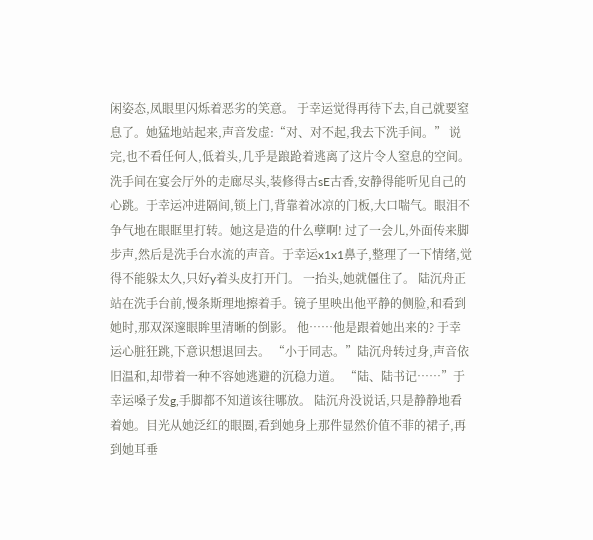闲姿态,凤眼里闪烁着恶劣的笑意。 于幸运觉得再待下去,自己就要窒息了。她猛地站起来,声音发虚:“对、对不起,我去下洗手间。” 说完,也不看任何人,低着头,几乎是踉跄着逃离了这片令人窒息的空间。 洗手间在宴会厅外的走廊尽头,装修得古sE古香,安静得能听见自己的心跳。于幸运冲进隔间,锁上门,背靠着冰凉的门板,大口喘气。眼泪不争气地在眼眶里打转。她这是造的什么孽啊! 过了一会儿,外面传来脚步声,然后是洗手台水流的声音。于幸运x1x1鼻子,整理了一下情绪,觉得不能躲太久,只好y着头皮打开门。 一抬头,她就僵住了。 陆沉舟正站在洗手台前,慢条斯理地擦着手。镜子里映出他平静的侧脸,和看到她时,那双深邃眼眸里清晰的倒影。 他……他是跟着她出来的? 于幸运心脏狂跳,下意识想退回去。 “小于同志。”陆沉舟转过身,声音依旧温和,却带着一种不容她逃避的沉稳力道。 “陆、陆书记……”于幸运嗓子发g,手脚都不知道该往哪放。 陆沉舟没说话,只是静静地看着她。目光从她泛红的眼圈,看到她身上那件显然价值不菲的裙子,再到她耳垂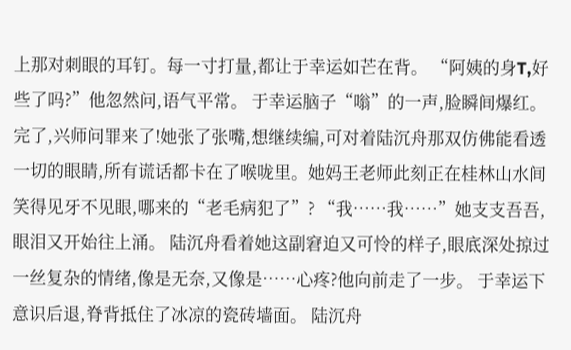上那对刺眼的耳钉。每一寸打量,都让于幸运如芒在背。 “阿姨的身T,好些了吗?”他忽然问,语气平常。 于幸运脑子“嗡”的一声,脸瞬间爆红。完了,兴师问罪来了!她张了张嘴,想继续编,可对着陆沉舟那双仿佛能看透一切的眼睛,所有谎话都卡在了喉咙里。她妈王老师此刻正在桂林山水间笑得见牙不见眼,哪来的“老毛病犯了”? “我……我……”她支支吾吾,眼泪又开始往上涌。 陆沉舟看着她这副窘迫又可怜的样子,眼底深处掠过一丝复杂的情绪,像是无奈,又像是……心疼?他向前走了一步。 于幸运下意识后退,脊背抵住了冰凉的瓷砖墙面。 陆沉舟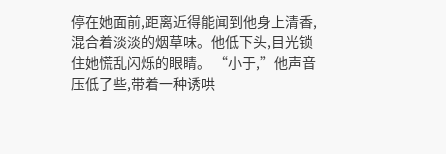停在她面前,距离近得能闻到他身上清香,混合着淡淡的烟草味。他低下头,目光锁住她慌乱闪烁的眼睛。 “小于,”他声音压低了些,带着一种诱哄